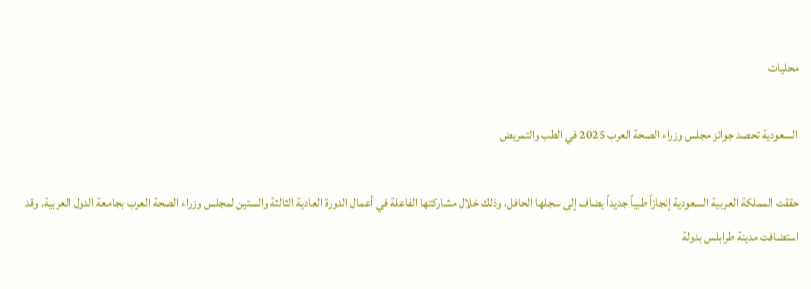محليات

السعودية تحصد جوائز مجلس وزراء الصحة العرب 2025 في الطب والتمريض

حققت المملكة العربية السعودية إنجازاً طبياً جديداً يضاف إلى سجلها الحافل، وذلك خلال مشاركتها الفاعلة في أعمال الدورة العادية الثالثة والستين لمجلس وزراء الصحة العرب بجامعة الدول العربية. وقد استضافت مدينة طرابلس بدولة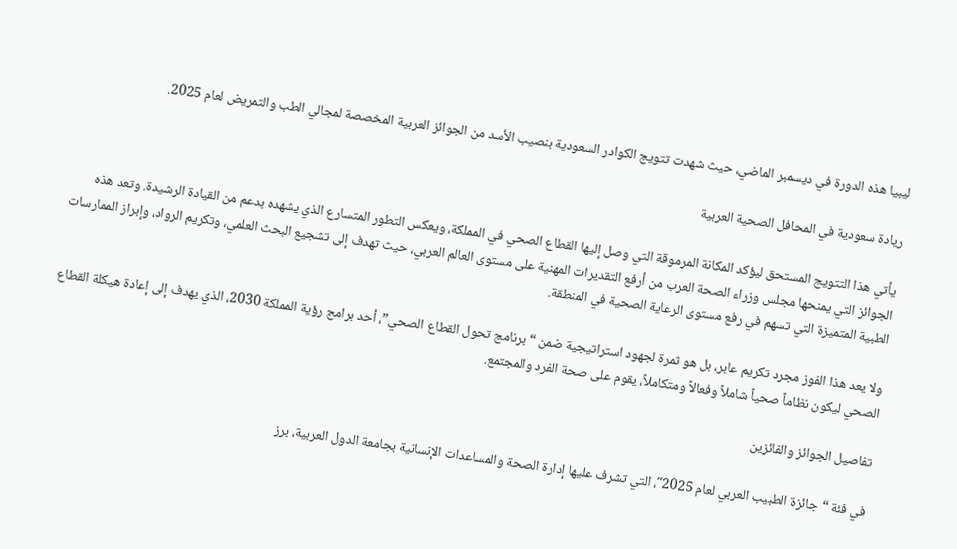ليبيا هذه الدورة في ديسمبر الماضي، حيث شهدت تتويج الكوادر السعودية بنصيب الأسد من الجوائز العربية المخصصة لمجالي الطب والتمريض لعام 2025.

ريادة سعودية في المحافل الصحية العربية

يأتي هذا التتويج المستحق ليؤكد المكانة المرموقة التي وصل إليها القطاع الصحي في المملكة، ويعكس التطور المتسارع الذي يشهده بدعم من القيادة الرشيدة. وتعد هذه الجوائز التي يمنحها مجلس وزراء الصحة العرب من أرفع التقديرات المهنية على مستوى العالم العربي، حيث تهدف إلى تشجيع البحث العلمي، وتكريم الرواد، وإبراز الممارسات الطبية المتميزة التي تسهم في رفع مستوى الرعاية الصحية في المنطقة.

ولا يعد هذا الفوز مجرد تكريم عابر، بل هو ثمرة لجهود استراتيجية ضمن “برنامج تحول القطاع الصحي”، أحد برامج رؤية المملكة 2030، الذي يهدف إلى إعادة هيكلة القطاع الصحي ليكون نظاماً صحياً شاملاً وفعالاً ومتكاملاً، يقوم على صحة الفرد والمجتمع.

تفاصيل الجوائز والفائزين

في فئة “جائزة الطبيب العربي لعام 2025″، التي تشرف عليها إدارة الصحة والمساعدات الإنسانية بجامعة الدول العربية، برز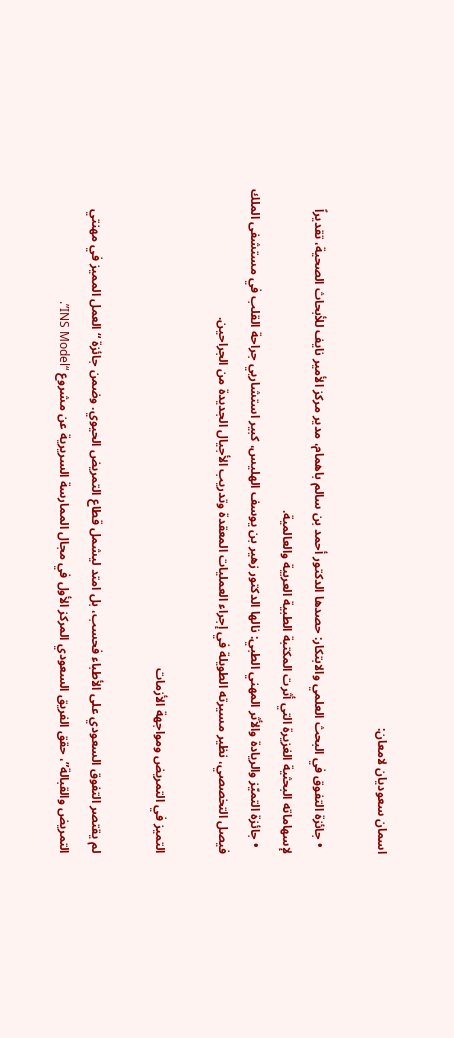اسمان سعوديان لامعان:

  • جائزة التفوق في البحث العلمي والابتكار: حصدها الدكتور أحمد بن سالم باهمام، مدير مركز الأمير نايف للأبحاث الصحية، تقديراً لإسهاماته البحثية الغزيرة التي أثرت المكتبة الطبية العربية والعالمية.
  • جائزة التميّز والريادة والأثر المهني الطبي: نالها الدكتور زهير بن يوسف الهليس، كبير استشاريي جراحة القلب في مستشفى الملك فيصل التخصصي، نظير مسيرته الطويلة في إجراء العمليات المعقدة وتدريب الأجيال الجديدة من الجراحين.

التميز في التمريض ومواجهة الأزمات

لم يقتصر التفوق السعودي على الأطباء فحسب، بل امتد ليشمل قطاع التمريض الحيوي. وضمن جائزة “العمل المميز في مهنتي التمريض والقبالة”، حقق الفريق السعودي المركز الأول في مجال الممارسة السريرية عن مشروع “INS Model”.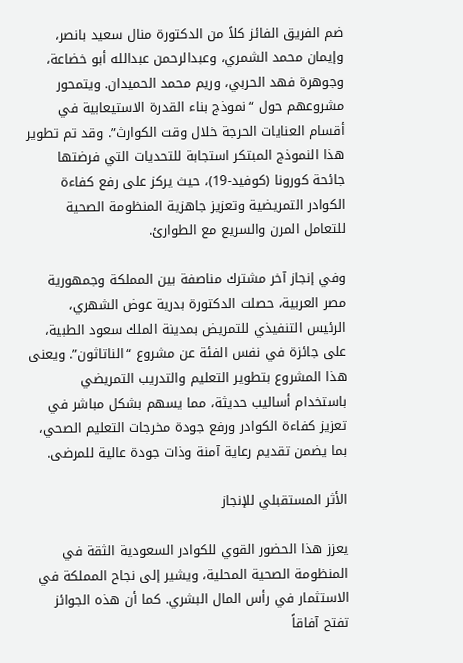ضم الفريق الفائز كلاً من الدكتورة منال سعيد بانصر، وإيمان محمد الشمري، وعبدالرحمن عبدالله أبو خضاعة، وجوهرة فهد الحربي، وريم محمد الحميدان. ويتمحور مشروعهم حول “نموذج بناء القدرة الاستيعابية في أقسام العنايات الحرجة خلال وقت الكوارث”. وقد تم تطوير هذا النموذج المبتكر استجابة للتحديات التي فرضتها جائحة كورونا (كوفيد-19)، حيث يركز على رفع كفاءة الكوادر التمريضية وتعزيز جاهزية المنظومة الصحية للتعامل المرن والسريع مع الطوارئ.

وفي إنجاز آخر مشترك مناصفة بين المملكة وجمهورية مصر العربية، حصلت الدكتورة بدرية عوض الشهري، الرئيس التنفيذي للتمريض بمدينة الملك سعود الطبية، على جائزة في نفس الفئة عن مشروع “الناتاثون”. ويعنى هذا المشروع بتطوير التعليم والتدريب التمريضي باستخدام أساليب حديثة، مما يسهم بشكل مباشر في تعزيز كفاءة الكوادر ورفع جودة مخرجات التعليم الصحي، بما يضمن تقديم رعاية آمنة وذات جودة عالية للمرضى.

الأثر المستقبلي للإنجاز

يعزز هذا الحضور القوي للكوادر السعودية الثقة في المنظومة الصحية المحلية، ويشير إلى نجاح المملكة في الاستثمار في رأس المال البشري. كما أن هذه الجوائز تفتح آفاقاً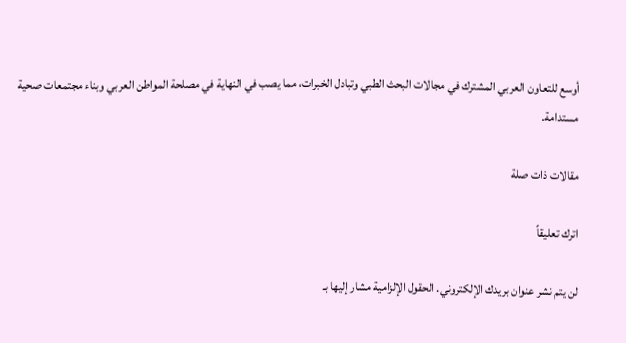أوسع للتعاون العربي المشترك في مجالات البحث الطبي وتبادل الخبرات، مما يصب في النهاية في مصلحة المواطن العربي وبناء مجتمعات صحية مستدامة.

مقالات ذات صلة

اترك تعليقاً

لن يتم نشر عنوان بريدك الإلكتروني. الحقول الإلزامية مشار إليها بـ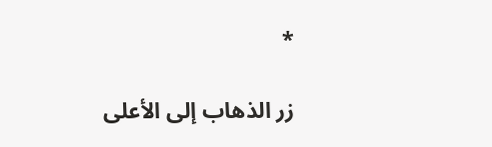*

زر الذهاب إلى الأعلى